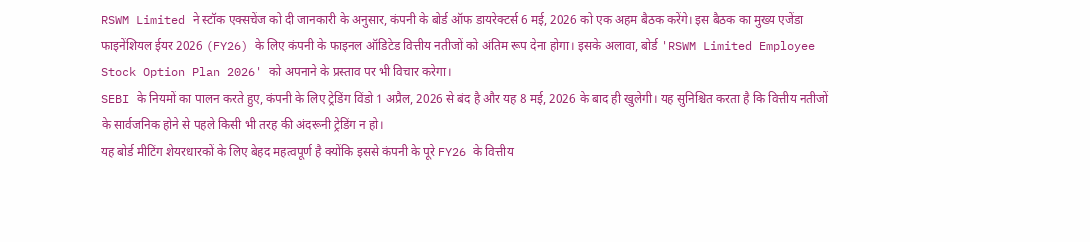RSWM Limited ने स्टॉक एक्सचेंज को दी जानकारी के अनुसार, कंपनी के बोर्ड ऑफ डायरेक्टर्स 6 मई, 2026 को एक अहम बैठक करेंगे। इस बैठक का मुख्य एजेंडा फाइनेंशियल ईयर 2026 (FY26) के लिए कंपनी के फाइनल ऑडिटेड वित्तीय नतीजों को अंतिम रूप देना होगा। इसके अलावा, बोर्ड 'RSWM Limited Employee Stock Option Plan 2026' को अपनाने के प्रस्ताव पर भी विचार करेगा।
SEBI के नियमों का पालन करते हुए, कंपनी के लिए ट्रेडिंग विंडो 1 अप्रैल, 2026 से बंद है और यह 8 मई, 2026 के बाद ही खुलेगी। यह सुनिश्चित करता है कि वित्तीय नतीजों के सार्वजनिक होने से पहले किसी भी तरह की अंदरूनी ट्रेडिंग न हो।
यह बोर्ड मीटिंग शेयरधारकों के लिए बेहद महत्वपूर्ण है क्योंकि इससे कंपनी के पूरे FY26 के वित्तीय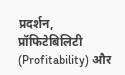प्रदर्शन, प्रॉफिटेबिलिटी (Profitability) और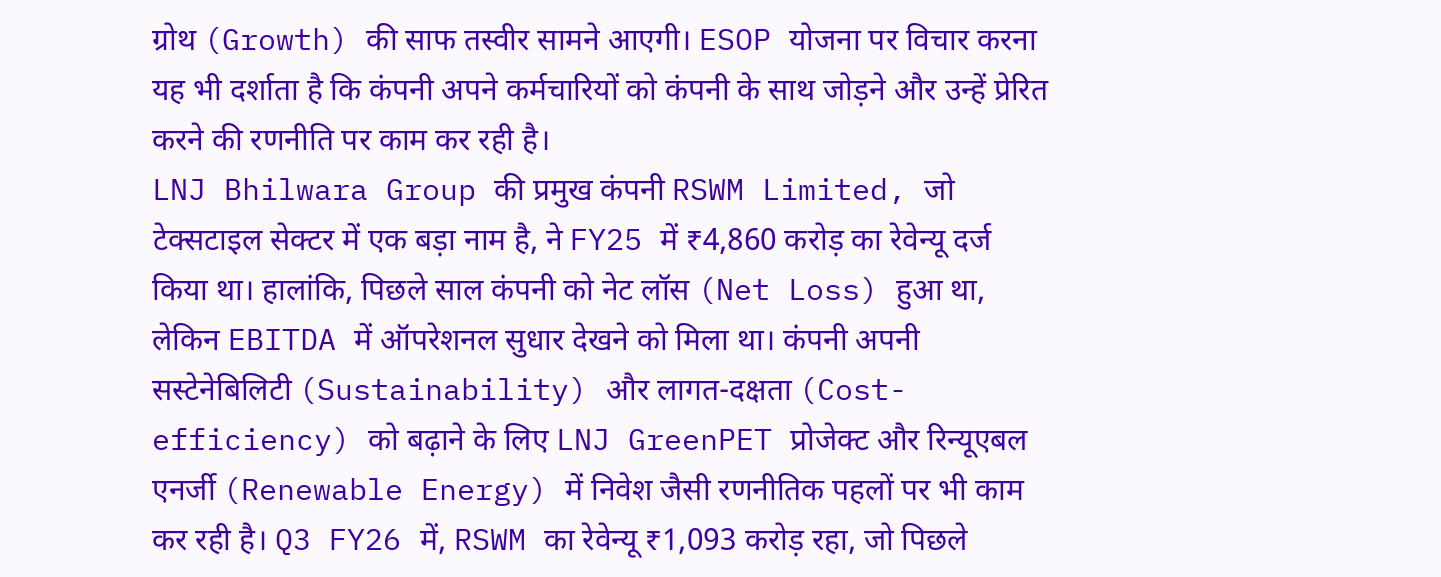ग्रोथ (Growth) की साफ तस्वीर सामने आएगी। ESOP योजना पर विचार करना यह भी दर्शाता है कि कंपनी अपने कर्मचारियों को कंपनी के साथ जोड़ने और उन्हें प्रेरित करने की रणनीति पर काम कर रही है।
LNJ Bhilwara Group की प्रमुख कंपनी RSWM Limited, जो टेक्सटाइल सेक्टर में एक बड़ा नाम है, ने FY25 में ₹4,860 करोड़ का रेवेन्यू दर्ज किया था। हालांकि, पिछले साल कंपनी को नेट लॉस (Net Loss) हुआ था, लेकिन EBITDA में ऑपरेशनल सुधार देखने को मिला था। कंपनी अपनी सस्टेनेबिलिटी (Sustainability) और लागत-दक्षता (Cost-efficiency) को बढ़ाने के लिए LNJ GreenPET प्रोजेक्ट और रिन्यूएबल एनर्जी (Renewable Energy) में निवेश जैसी रणनीतिक पहलों पर भी काम कर रही है। Q3 FY26 में, RSWM का रेवेन्यू ₹1,093 करोड़ रहा, जो पिछले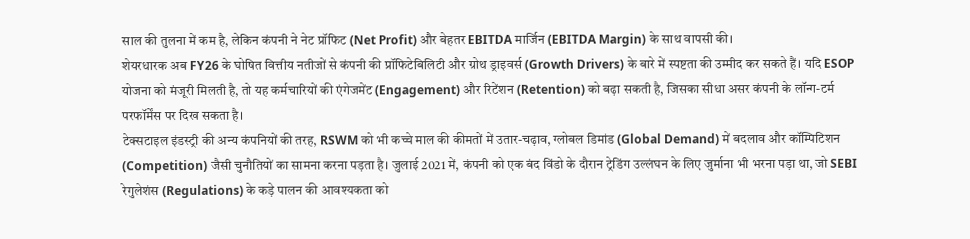साल की तुलना में कम है, लेकिन कंपनी ने नेट प्रॉफिट (Net Profit) और बेहतर EBITDA मार्जिन (EBITDA Margin) के साथ वापसी की।
शेयरधारक अब FY26 के घोषित वित्तीय नतीजों से कंपनी की प्रॉफिटेबिलिटी और ग्रोथ ड्राइवर्स (Growth Drivers) के बारे में स्पष्टता की उम्मीद कर सकते हैं। यदि ESOP योजना को मंजूरी मिलती है, तो यह कर्मचारियों की एंगेजमेंट (Engagement) और रिटेंशन (Retention) को बढ़ा सकती है, जिसका सीधा असर कंपनी के लॉन्ग-टर्म परफॉर्मेंस पर दिख सकता है।
टेक्सटाइल इंडस्ट्री की अन्य कंपनियों की तरह, RSWM को भी कच्चे माल की कीमतों में उतार-चढ़ाव, ग्लोबल डिमांड (Global Demand) में बदलाव और कॉम्पिटिशन (Competition) जैसी चुनौतियों का सामना करना पड़ता है। जुलाई 2021 में, कंपनी को एक बंद विंडो के दौरान ट्रेडिंग उल्लंघन के लिए जुर्माना भी भरना पड़ा था, जो SEBI रेगुलेशंस (Regulations) के कड़े पालन की आवश्यकता को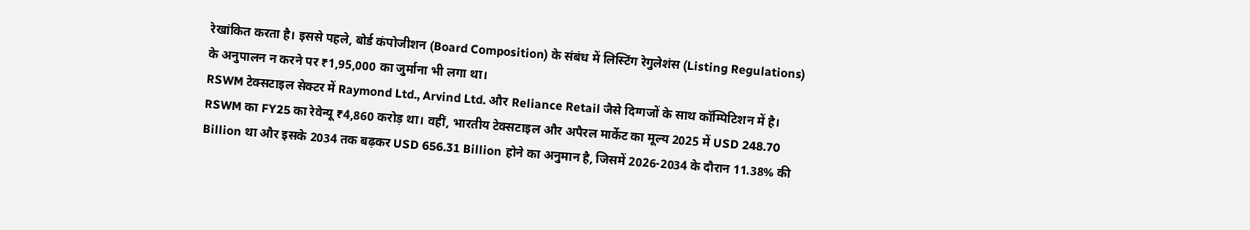रेखांकित करता है। इससे पहले, बोर्ड कंपोजीशन (Board Composition) के संबंध में लिस्टिंग रेगुलेशंस (Listing Regulations) के अनुपालन न करने पर ₹1,95,000 का जुर्माना भी लगा था।
RSWM टेक्सटाइल सेक्टर में Raymond Ltd., Arvind Ltd. और Reliance Retail जैसे दिग्गजों के साथ कॉम्पिटिशन में है।
RSWM का FY25 का रेवेन्यू ₹4,860 करोड़ था। वहीं, भारतीय टेक्सटाइल और अपैरल मार्केट का मूल्य 2025 में USD 248.70 Billion था और इसके 2034 तक बढ़कर USD 656.31 Billion होने का अनुमान है, जिसमें 2026-2034 के दौरान 11.38% की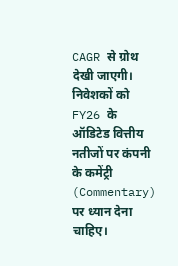CAGR से ग्रोथ देखी जाएगी।
निवेशकों को FY26 के ऑडिटेड वित्तीय नतीजों पर कंपनी के कमेंट्री (Commentary) पर ध्यान देना चाहिए।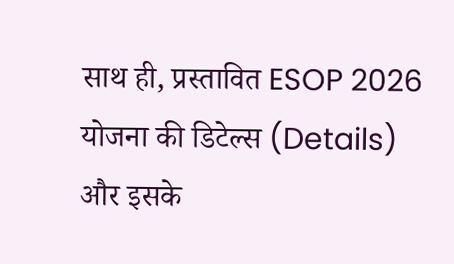साथ ही, प्रस्तावित ESOP 2026 योजना की डिटेल्स (Details) और इसके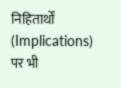निहितार्थों (Implications) पर भी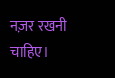नज़र रखनी चाहिए।